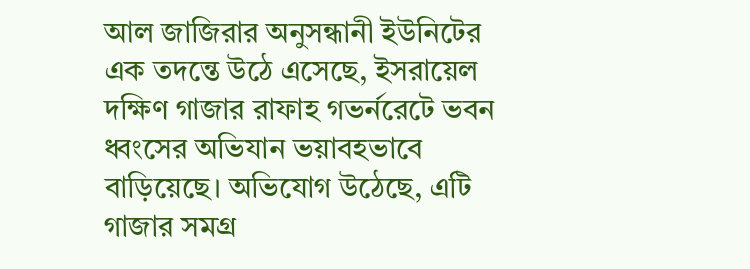আল জাজিরার অনুসন্ধানী ইউনিটের এক তদন্তে উঠে এসেছে, ইসরায়েল দক্ষিণ গাজার রাফাহ গভর্নরেটে ভবন ধ্বংসের অভিযান ভয়াবহভাবে বাড়িয়েছে। অভিযোগ উঠেছে, এটি গাজার সমগ্র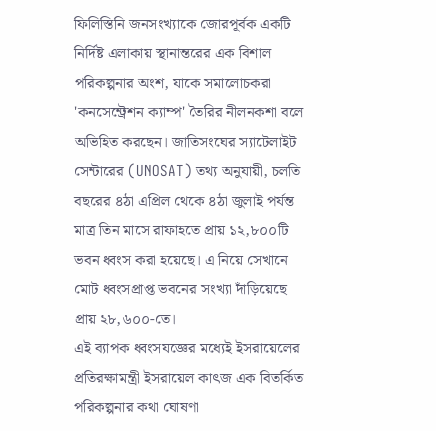ফিলিস্তিনি জনসংখ্যাকে জোরপূর্বক একটি নির্দিষ্ট এলাকায় স্থানান্তরের এক বিশাল পরিকল্পনার অংশ, যাকে সমালোচকরা 'কনসেন্ট্রেশন ক্যাম্প' তৈরির নীলনকশা বলে অভিহিত করছেন। জাতিসংঘের স্যাটেলাইট সেন্টারের (UNOSAT) তথ্য অনুযায়ী, চলতি বছরের ৪ঠা এপ্রিল থেকে ৪ঠা জুলাই পর্যন্ত মাত্র তিন মাসে রাফাহতে প্রায় ১২,৮০০টি ভবন ধ্বংস করা হয়েছে। এ নিয়ে সেখানে মোট ধ্বংসপ্রাপ্ত ভবনের সংখ্যা দাঁড়িয়েছে প্রায় ২৮,৬০০-তে।
এই ব্যাপক ধ্বংসযজ্ঞের মধ্যেই ইসরায়েলের প্রতিরক্ষামন্ত্রী ইসরায়েল কাৎজ এক বিতর্কিত পরিকল্পনার কথা ঘোষণা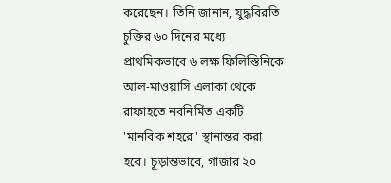করেছেন। তিনি জানান, যুদ্ধবিরতি চুক্তির ৬০ দিনের মধ্যে প্রাথমিকভাবে ৬ লক্ষ ফিলিস্তিনিকে আল-মাওয়াসি এলাকা থেকে রাফাহতে নবনির্মিত একটি 'মানবিক শহরে' স্থানান্তর করা হবে। চূড়ান্তভাবে, গাজার ২০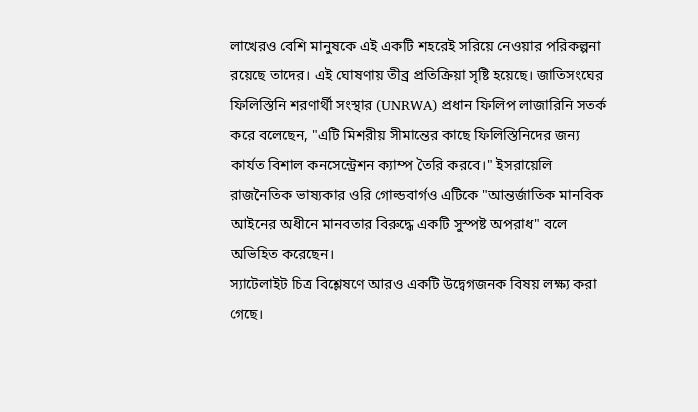লাখেরও বেশি মানুষকে এই একটি শহরেই সরিয়ে নেওয়ার পরিকল্পনা রয়েছে তাদের। এই ঘোষণায় তীব্র প্রতিক্রিয়া সৃষ্টি হয়েছে। জাতিসংঘের ফিলিস্তিনি শরণার্থী সংস্থার (UNRWA) প্রধান ফিলিপ লাজারিনি সতর্ক করে বলেছেন, "এটি মিশরীয় সীমান্তের কাছে ফিলিস্তিনিদের জন্য কার্যত বিশাল কনসেন্ট্রেশন ক্যাম্প তৈরি করবে।" ইসরায়েলি রাজনৈতিক ভাষ্যকার ওরি গোল্ডবার্গও এটিকে "আন্তর্জাতিক মানবিক আইনের অধীনে মানবতার বিরুদ্ধে একটি সুস্পষ্ট অপরাধ" বলে অভিহিত করেছেন।
স্যাটেলাইট চিত্র বিশ্লেষণে আরও একটি উদ্বেগজনক বিষয় লক্ষ্য করা গেছে।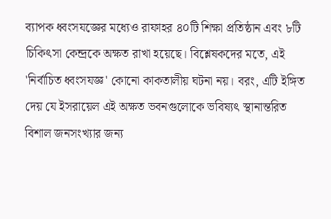ব্যাপক ধ্বংসযজ্ঞের মধ্যেও রাফাহর ৪০টি শিক্ষা প্রতিষ্ঠান এবং ৮টি চিকিৎসা কেন্দ্রকে অক্ষত রাখা হয়েছে। বিশ্লেষকদের মতে, এই 'নির্বাচিত ধ্বংসযজ্ঞ' কোনো কাকতালীয় ঘটনা নয়। বরং, এটি ইঙ্গিত দেয় যে ইসরায়েল এই অক্ষত ভবনগুলোকে ভবিষ্যৎ স্থানান্তরিত বিশাল জনসংখ্যার জন্য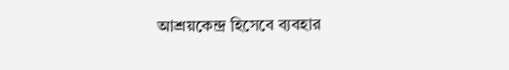আশ্রয়কেন্দ্র হিসেবে ব্যবহার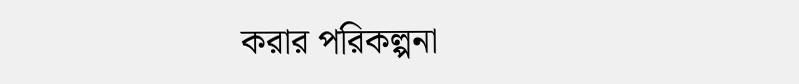করার পরিকল্পনা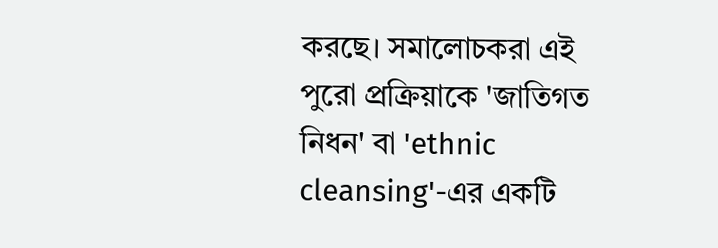করছে। সমালোচকরা এই পুরো প্রক্রিয়াকে 'জাতিগত নিধন' বা 'ethnic cleansing'-এর একটি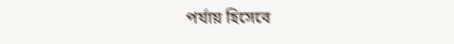পর্যায় হিসেবে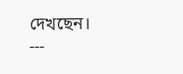দেখছেন।
---